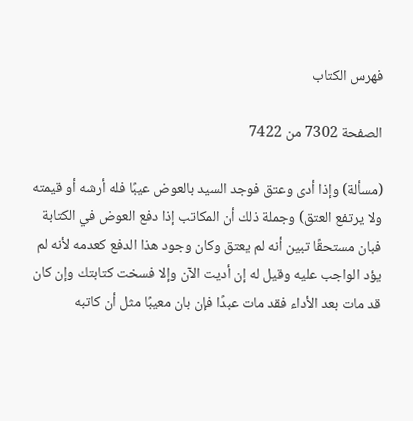فهرس الكتاب

الصفحة 7302 من 7422

(مسألة) وإذا أدى وعتق فوجد السيد بالعوض عيبًا فله أرشه أو قيمته ولا يرتفع العتق) وجملة ذلك أن المكاتب إذا دفع العوض في الكتابة فبان مستحقًا تبين أنه لم يعتق وكان وجود هذا الدفع كعدمه لأنه لم يؤد الواجب عليه وقيل له إن أديت الآن وإلا فسخت كتابتك وإن كان قد مات بعد الأداء فقد مات عبدًا فإن بان معيبًا مثل أن كاتبه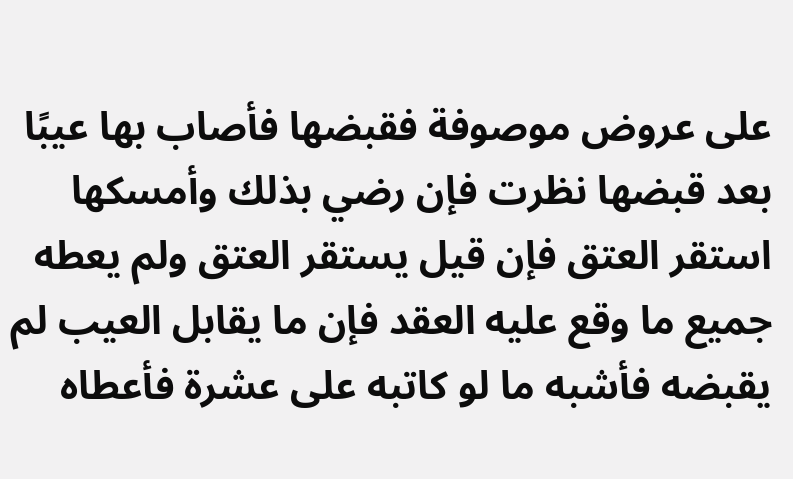على عروض موصوفة فقبضها فأصاب بها عيبًا بعد قبضها نظرت فإن رضي بذلك وأمسكها استقر العتق فإن قيل يستقر العتق ولم يعطه جميع ما وقع عليه العقد فإن ما يقابل العيب لم يقبضه فأشبه ما لو كاتبه على عشرة فأعطاه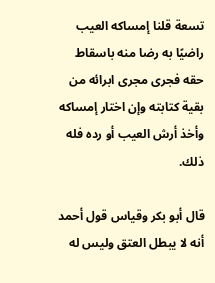تسعة قلنا إمساكه العيب راضيًا به رضا منه باسقاط حقه فجرى مجرى ابرائه من بقية كتابته وإن اختار إمساكه وأخذ أرش العيب أو رده فله ذلك.

قال أبو بكر وقياس قول أحمد أنه لا يبطل العتق وليس له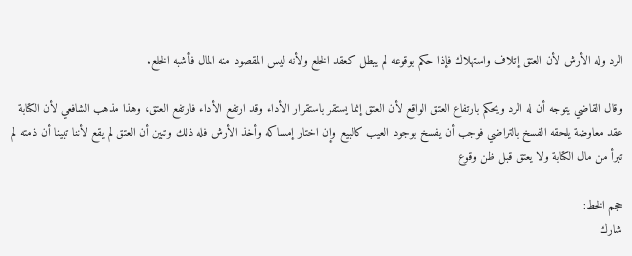الرد وله الأرش لأن العتق إتلاف واستهلاك فإذا حكم بوقوعه لم يبطل كعقد الخلع ولأنه ليس المقصود منه المال فأشبه الخلع.

وقال القاضي يتوجه أن له الرد ويحكم بارتفاع العتق الواقع لأن العتق إنما يستقر باستقرار الأداء وقد ارتفع الأداء فارتفع العتق، وهذا مذهب الشافعي لأن الكتابة عقد معاوضة يلحقه الفسخ بالتراضي فوجب أن يفسخ بوجود العيب كالبيع وإن اختار إمساكه وأخذ الأرش فله ذلك وتبين أن العتق لم يقع لأننا تبينا أن ذمته لم تبرأ من مال الكتابة ولا يعتق قبل ظن وقوع

حجم الخط:
شارك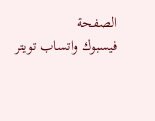الصفحة
فيسبوك واتساب تويتر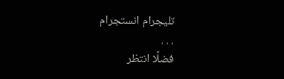تليجرام انستجرام
. . .
فضلًا انتظر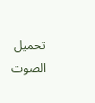تحميل الصوت